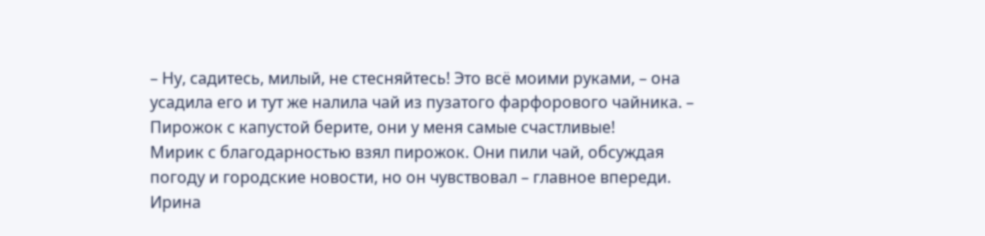– Ну, садитесь, милый, не стесняйтесь! Это всё моими руками, – она усадила его и тут же налила чай из пузатого фарфорового чайника. – Пирожок с капустой берите, они у меня самые счастливые!
Мирик с благодарностью взял пирожок. Они пили чай, обсуждая погоду и городские новости, но он чувствовал – главное впереди. Ирина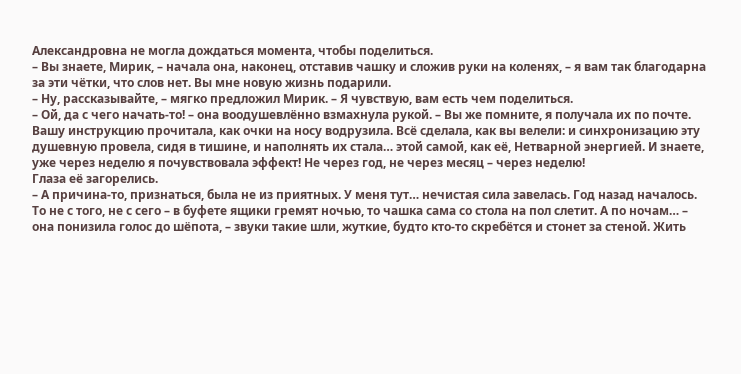Александровна не могла дождаться момента, чтобы поделиться.
– Вы знаете, Мирик, – начала она, наконец, отставив чашку и сложив руки на коленях, – я вам так благодарна за эти чётки, что слов нет. Вы мне новую жизнь подарили.
– Ну, рассказывайте, – мягко предложил Мирик. – Я чувствую, вам есть чем поделиться.
– Ой, да с чего начать-то! – она воодушевлённо взмахнула рукой. – Вы же помните, я получала их по почте. Вашу инструкцию прочитала, как очки на носу водрузила. Всё сделала, как вы велели: и синхронизацию эту душевную провела, сидя в тишине, и наполнять их стала… этой самой, как её, Нетварной энергией. И знаете, уже через неделю я почувствовала эффект! Не через год, не через месяц – через неделю!
Глаза её загорелись.
– А причина-то, признаться, была не из приятных. У меня тут… нечистая сила завелась. Год назад началось. То не с того, не с сего – в буфете ящики гремят ночью, то чашка сама со стола на пол слетит. А по ночам… – она понизила голос до шёпота, – звуки такие шли, жуткие, будто кто-то скребётся и стонет за стеной. Жить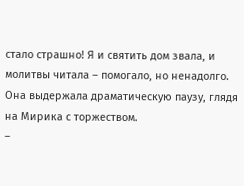стало страшно! Я и святить дом звала, и молитвы читала – помогало, но ненадолго. Она выдержала драматическую паузу, глядя на Мирика с торжеством.
–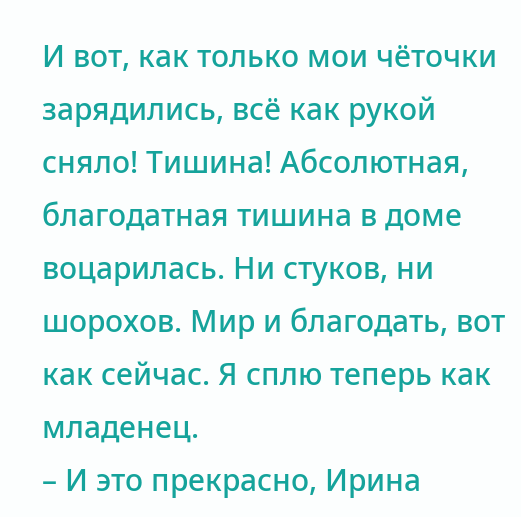И вот, как только мои чёточки зарядились, всё как рукой сняло! Тишина! Абсолютная, благодатная тишина в доме воцарилась. Ни стуков, ни шорохов. Мир и благодать, вот как сейчас. Я сплю теперь как младенец.
– И это прекрасно, Ирина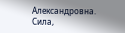Александровна. Сила,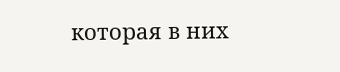которая в них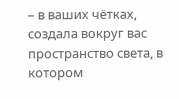– в ваших чётках, создала вокруг вас пространство света, в котором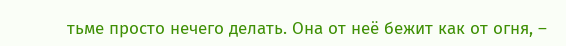тьме просто нечего делать. Она от неё бежит как от огня, –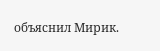объяснил Мирик.